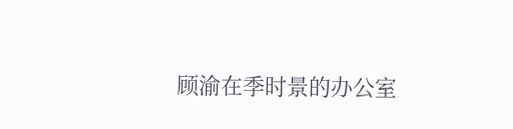顾渝在季时景的办公室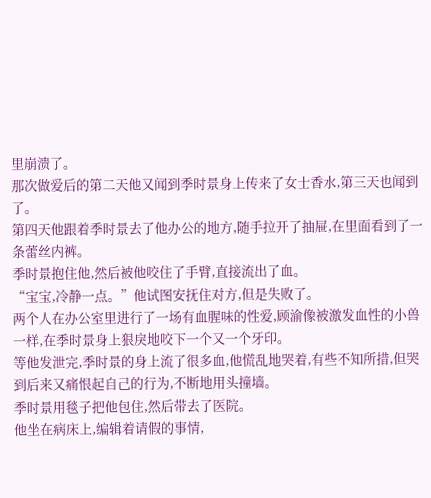里崩溃了。
那次做爱后的第二天他又闻到季时景身上传来了女士香水,第三天也闻到了。
第四天他跟着季时景去了他办公的地方,随手拉开了抽屉,在里面看到了一条蕾丝内裤。
季时景抱住他,然后被他咬住了手臂,直接流出了血。
“宝宝,冷静一点。”他试图安抚住对方,但是失败了。
两个人在办公室里进行了一场有血腥味的性爱,顾渝像被激发血性的小兽一样,在季时景身上狠戾地咬下一个又一个牙印。
等他发泄完,季时景的身上流了很多血,他慌乱地哭着,有些不知所措,但哭到后来又痛恨起自己的行为,不断地用头撞墙。
季时景用毯子把他包住,然后带去了医院。
他坐在病床上,编辑着请假的事情,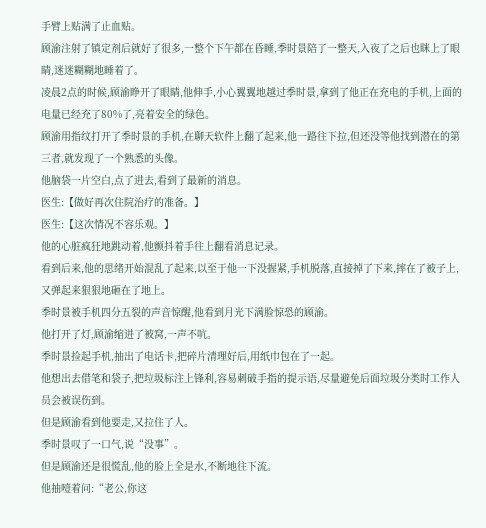手臂上贴满了止血贴。
顾渝注射了镇定剂后就好了很多,一整个下午都在昏睡,季时景陪了一整天,入夜了之后也眯上了眼睛,迷迷糊糊地睡着了。
凌晨2点的时候,顾渝睁开了眼睛,他伸手,小心翼翼地越过季时景,拿到了他正在充电的手机,上面的电量已经充了80%了,亮着安全的绿色。
顾渝用指纹打开了季时景的手机,在聊天软件上翻了起来,他一路往下拉,但还没等他找到潜在的第三者,就发现了一个熟悉的头像。
他脑袋一片空白,点了进去,看到了最新的消息。
医生:【做好再次住院治疗的准备。】
医生:【这次情况不容乐观。】
他的心脏疯狂地跳动着,他颤抖着手往上翻看消息记录。
看到后来,他的思绪开始混乱了起来,以至于他一下没握紧,手机脱落,直接掉了下来,摔在了被子上,又弹起来狠狠地砸在了地上。
季时景被手机四分五裂的声音惊醒,他看到月光下满脸惊恐的顾渝。
他打开了灯,顾渝缩进了被窝,一声不吭。
季时景捡起手机,抽出了电话卡,把碎片清理好后,用纸巾包在了一起。
他想出去借笔和袋子,把垃圾标注上锋利,容易刺破手指的提示语,尽量避免后面垃圾分类时工作人员会被误伤到。
但是顾渝看到他要走,又拉住了人。
季时景叹了一口气,说“没事”。
但是顾渝还是很慌乱,他的脸上全是水,不断地往下流。
他抽噎着问:“老公,你这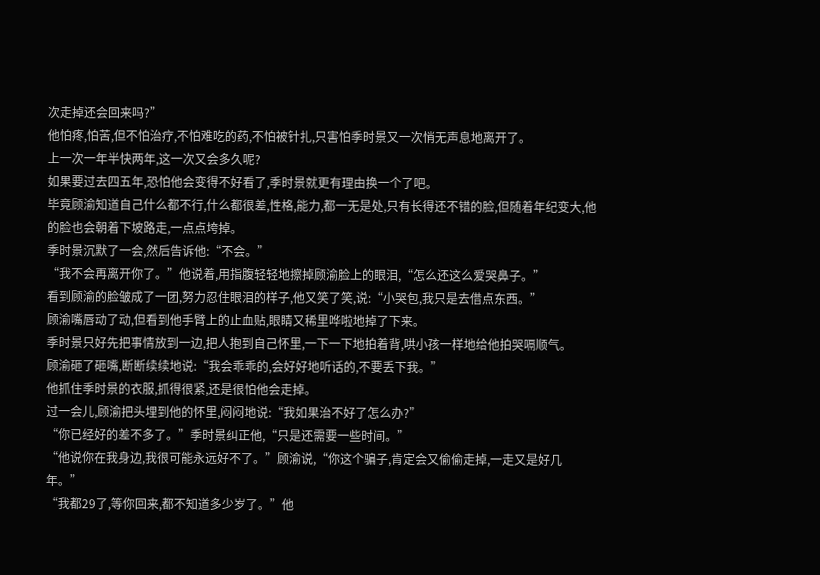次走掉还会回来吗?”
他怕疼,怕苦,但不怕治疗,不怕难吃的药,不怕被针扎,只害怕季时景又一次悄无声息地离开了。
上一次一年半快两年,这一次又会多久呢?
如果要过去四五年,恐怕他会变得不好看了,季时景就更有理由换一个了吧。
毕竟顾渝知道自己什么都不行,什么都很差,性格,能力,都一无是处,只有长得还不错的脸,但随着年纪变大,他的脸也会朝着下坡路走,一点点垮掉。
季时景沉默了一会,然后告诉他:“不会。”
“我不会再离开你了。”他说着,用指腹轻轻地擦掉顾渝脸上的眼泪,“怎么还这么爱哭鼻子。”
看到顾渝的脸皱成了一团,努力忍住眼泪的样子,他又笑了笑,说:“小哭包,我只是去借点东西。”
顾渝嘴唇动了动,但看到他手臂上的止血贴,眼睛又稀里哗啦地掉了下来。
季时景只好先把事情放到一边,把人抱到自己怀里,一下一下地拍着背,哄小孩一样地给他拍哭嗝顺气。
顾渝砸了砸嘴,断断续续地说:“我会乖乖的,会好好地听话的,不要丢下我。”
他抓住季时景的衣服,抓得很紧,还是很怕他会走掉。
过一会儿,顾渝把头埋到他的怀里,闷闷地说:“我如果治不好了怎么办?”
“你已经好的差不多了。”季时景纠正他,“只是还需要一些时间。”
“他说你在我身边,我很可能永远好不了。”顾渝说,“你这个骗子,肯定会又偷偷走掉,一走又是好几年。”
“我都29了,等你回来,都不知道多少岁了。”他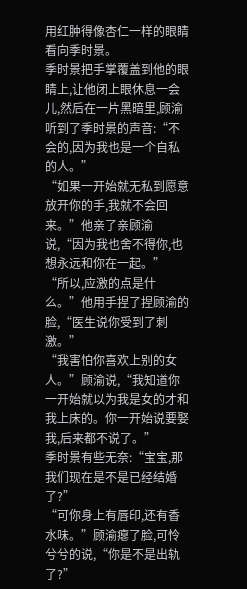用红肿得像杏仁一样的眼睛看向季时景。
季时景把手掌覆盖到他的眼睛上,让他闭上眼休息一会儿,然后在一片黑暗里,顾渝听到了季时景的声音:“不会的,因为我也是一个自私的人。”
“如果一开始就无私到愿意放开你的手,我就不会回来。”他亲了亲顾渝说,“因为我也舍不得你,也想永远和你在一起。”
“所以,应激的点是什么。”他用手捏了捏顾渝的脸,“医生说你受到了刺激。”
“我害怕你喜欢上别的女人。”顾渝说,“我知道你一开始就以为我是女的才和我上床的。你一开始说要娶我,后来都不说了。”
季时景有些无奈:“宝宝,那我们现在是不是已经结婚了?”
“可你身上有唇印,还有香水味。”顾渝瘪了脸,可怜兮兮的说,“你是不是出轨了?”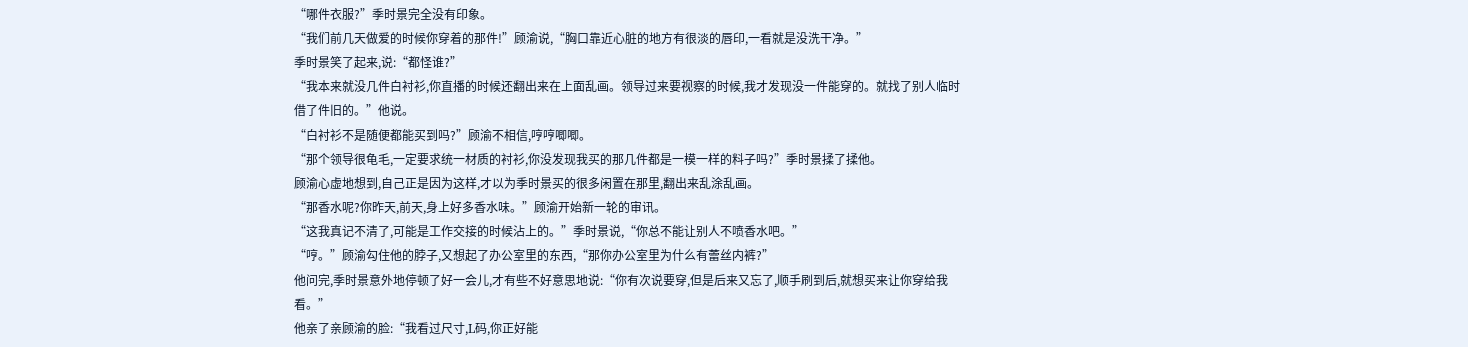“哪件衣服?”季时景完全没有印象。
“我们前几天做爱的时候你穿着的那件!”顾渝说,“胸口靠近心脏的地方有很淡的唇印,一看就是没洗干净。”
季时景笑了起来,说:“都怪谁?”
“我本来就没几件白衬衫,你直播的时候还翻出来在上面乱画。领导过来要视察的时候,我才发现没一件能穿的。就找了别人临时借了件旧的。”他说。
“白衬衫不是随便都能买到吗?”顾渝不相信,哼哼唧唧。
“那个领导很龟毛,一定要求统一材质的衬衫,你没发现我买的那几件都是一模一样的料子吗?”季时景揉了揉他。
顾渝心虚地想到,自己正是因为这样,才以为季时景买的很多闲置在那里,翻出来乱涂乱画。
“那香水呢?你昨天,前天,身上好多香水味。”顾渝开始新一轮的审讯。
“这我真记不清了,可能是工作交接的时候沾上的。”季时景说,“你总不能让别人不喷香水吧。”
“哼。”顾渝勾住他的脖子,又想起了办公室里的东西,“那你办公室里为什么有蕾丝内裤?”
他问完,季时景意外地停顿了好一会儿,才有些不好意思地说:“你有次说要穿,但是后来又忘了,顺手刷到后,就想买来让你穿给我看。”
他亲了亲顾渝的脸:“我看过尺寸,L码,你正好能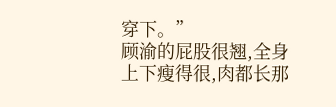穿下。”
顾渝的屁股很翘,全身上下瘦得很,肉都长那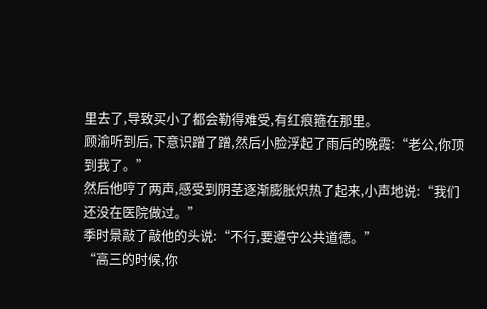里去了,导致买小了都会勒得难受,有红痕箍在那里。
顾渝听到后,下意识蹭了蹭,然后小脸浮起了雨后的晚霞:“老公,你顶到我了。”
然后他哼了两声,感受到阴茎逐渐膨胀炽热了起来,小声地说:“我们还没在医院做过。”
季时景敲了敲他的头说:“不行,要遵守公共道德。”
“高三的时候,你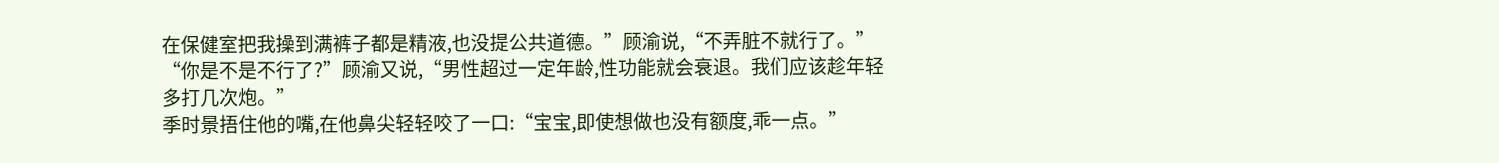在保健室把我操到满裤子都是精液,也没提公共道德。”顾渝说,“不弄脏不就行了。”
“你是不是不行了?”顾渝又说,“男性超过一定年龄,性功能就会衰退。我们应该趁年轻多打几次炮。”
季时景捂住他的嘴,在他鼻尖轻轻咬了一口:“宝宝,即使想做也没有额度,乖一点。”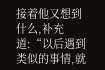接着他又想到什么,补充道:“以后遇到类似的事情,就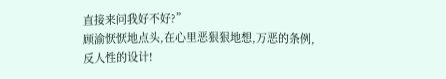直接来问我好不好?”
顾渝恹恹地点头,在心里恶狠狠地想,万恶的条例,反人性的设计!